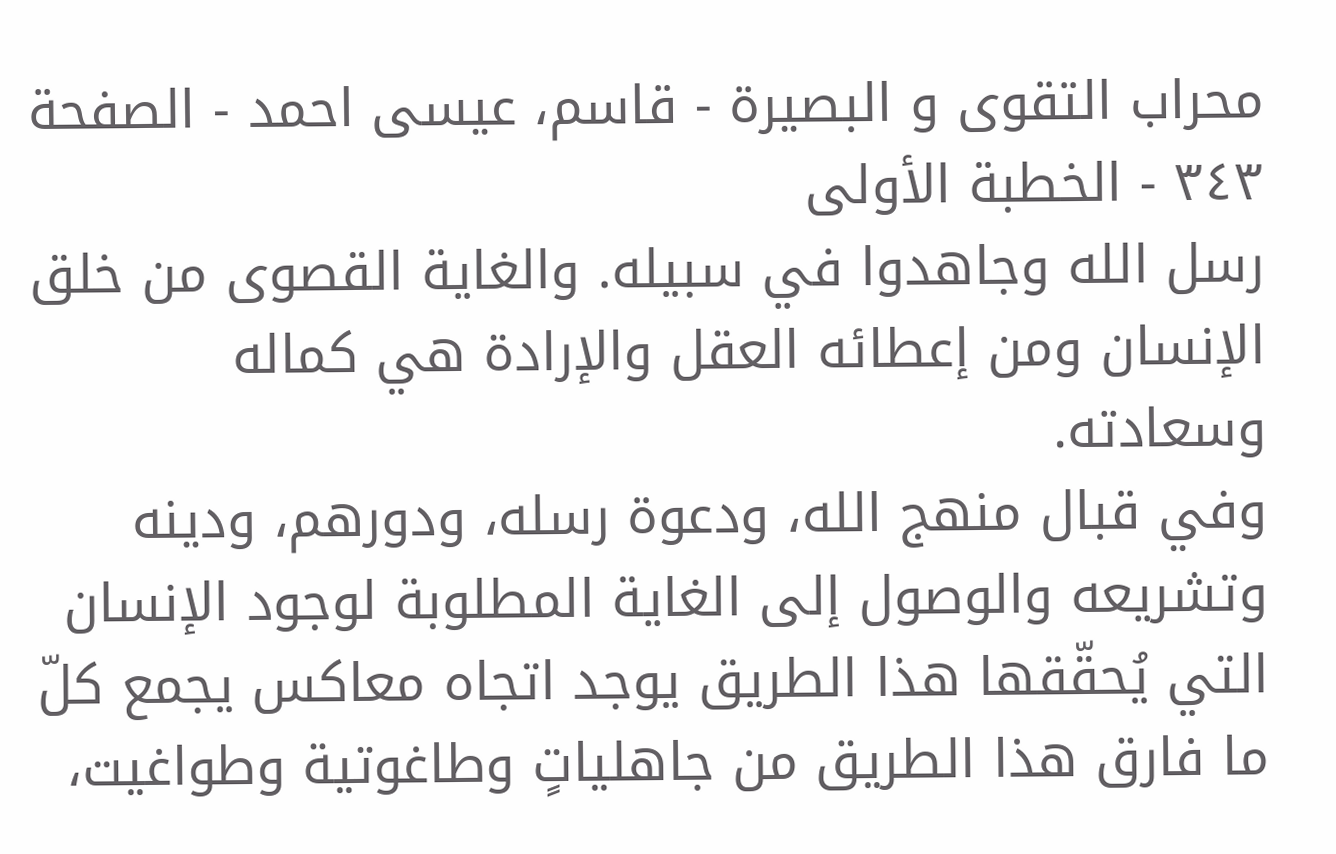محراب التقوى و البصيرة - قاسم، عيسى احمد - الصفحة ٣٤٣ - الخطبة الأولى
رسل الله وجاهدوا في سبيله. والغاية القصوى من خلق الإنسان ومن إعطائه العقل والإرادة هي كماله وسعادته.
وفي قبال منهج الله، ودعوة رسله، ودورهم، ودينه وتشريعه والوصول إلى الغاية المطلوبة لوجود الإنسان التي يُحقّقها هذا الطريق يوجد اتجاه معاكس يجمع كلّ ما فارق هذا الطريق من جاهلياتٍ وطاغوتية وطواغيت،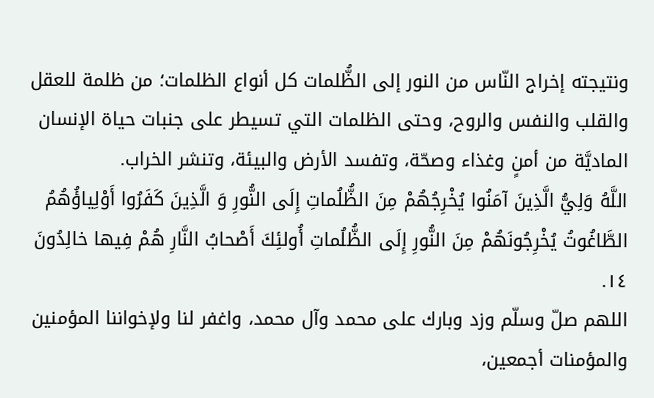ونتيجته إخراج النّاس من النور إلى الظُّلمات كل أنواع الظلمات؛ من ظلمة للعقل والقلب والنفس والروح، وحتى الظلمات التي تسيطر على جنبات حياة الإنسان الماديَّة من أمنٍ وغذاء وصحّة، وتفسد الأرض والبيئة، وتنشر الخراب.
اللَّهُ وَلِيُّ الَّذِينَ آمَنُوا يُخْرِجُهُمْ مِنَ الظُّلُماتِ إِلَى النُّورِ وَ الَّذِينَ كَفَرُوا أَوْلِياؤُهُمُ الطَّاغُوتُ يُخْرِجُونَهُمْ مِنَ النُّورِ إِلَى الظُّلُماتِ أُولئِكَ أَصْحابُ النَّارِ هُمْ فِيها خالِدُونَ ١٤.
اللهم صلّ وسلّم وزد وبارك على محمد وآل محمد، واغفر لنا ولإخواننا المؤمنين والمؤمنات أجمعين،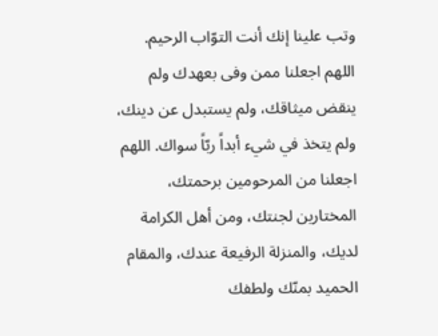وتب علينا إنك أنت التوّاب الرحيم.
اللهم اجعلنا ممن وفى بعهدك ولم ينقض ميثاقك، ولم يستبدل عن دينك، ولم يتخذ في شيء أبداً ربّاً سواك. اللهم اجعلنا من المرحومين برحمتك، المختارين لجنتك، ومن أهل الكرامة لديك، والمنزلة الرفيعة عندك، والمقام الحميد بمنّك ولطفك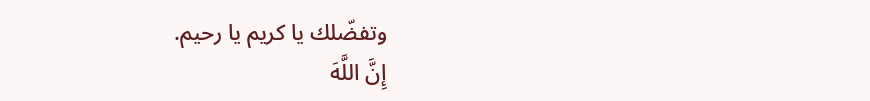وتفضّلك يا كريم يا رحيم.
إِنَّ اللَّهَ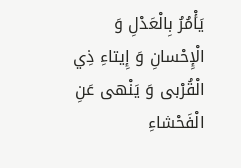يَأْمُرُ بِالْعَدْلِ وَ الْإِحْسانِ وَ إِيتاءِ ذِي الْقُرْبى وَ يَنْهى عَنِ الْفَحْشاءِ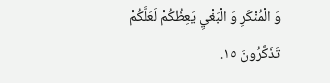وَ الْمُنْكَرِ وَ الْبَغْيِ يَعِظُكُمْ لَعَلَّكُمْ تَذَكَّرُونَ ١٥.